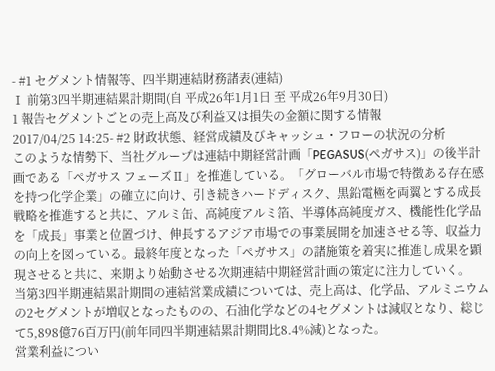- #1 セグメント情報等、四半期連結財務諸表(連結)
Ⅰ 前第3四半期連結累計期間(自 平成26年1月1日 至 平成26年9月30日)
1 報告セグメントごとの売上高及び利益又は損失の金額に関する情報
2017/04/25 14:25- #2 財政状態、経営成績及びキャッシュ・フローの状況の分析
このような情勢下、当社グループは連結中期経営計画「PEGASUS(ペガサス)」の後半計画である「ペガサス フェーズⅡ」を推進している。「グローバル市場で特徴ある存在感を持つ化学企業」の確立に向け、引き続きハードディスク、黒鉛電極を両翼とする成長戦略を推進すると共に、アルミ缶、高純度アルミ箔、半導体高純度ガス、機能性化学品を「成長」事業と位置づけ、伸長するアジア市場での事業展開を加速させる等、収益力の向上を図っている。最終年度となった「ペガサス」の諸施策を着実に推進し成果を顕現させると共に、来期より始動させる次期連結中期経営計画の策定に注力していく。
当第3四半期連結累計期間の連結営業成績については、売上高は、化学品、アルミニウムの2セグメントが増収となったものの、石油化学などの4セグメントは減収となり、総じて5,898億76百万円(前年同四半期連結累計期間比8.4%減)となった。
営業利益につい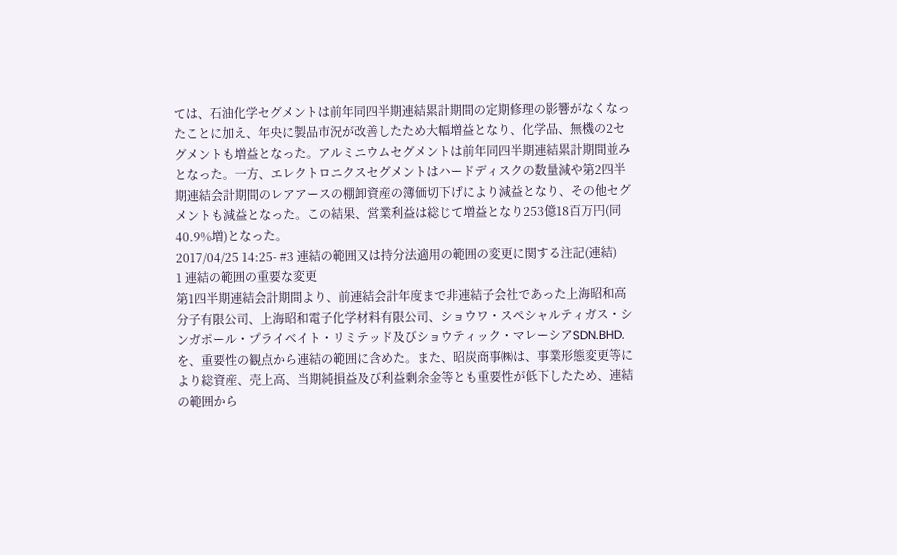ては、石油化学セグメントは前年同四半期連結累計期間の定期修理の影響がなくなったことに加え、年央に製品市況が改善したため大幅増益となり、化学品、無機の2セグメントも増益となった。アルミニウムセグメントは前年同四半期連結累計期間並みとなった。一方、エレクトロニクスセグメントはハードディスクの数量減や第2四半期連結会計期間のレアアースの棚卸資産の簿価切下げにより減益となり、その他セグメントも減益となった。この結果、営業利益は総じて増益となり253億18百万円(同40.9%増)となった。
2017/04/25 14:25- #3 連結の範囲又は持分法適用の範囲の変更に関する注記(連結)
1 連結の範囲の重要な変更
第1四半期連結会計期間より、前連結会計年度まで非連結子会社であった上海昭和高分子有限公司、上海昭和電子化学材料有限公司、ショウワ・スペシャルティガス・シンガポール・プライベイト・リミテッド及びショウティック・マレーシアSDN.BHD.を、重要性の観点から連結の範囲に含めた。また、昭炭商事㈱は、事業形態変更等により総資産、売上高、当期純損益及び利益剰余金等とも重要性が低下したため、連結の範囲から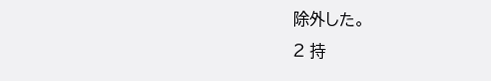除外した。
2 持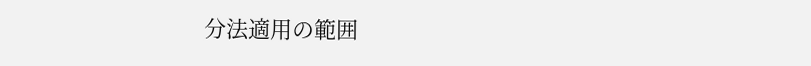分法適用の範囲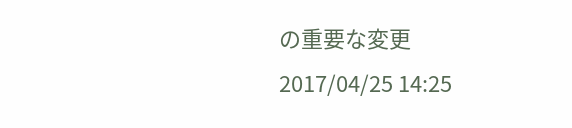の重要な変更
2017/04/25 14:25